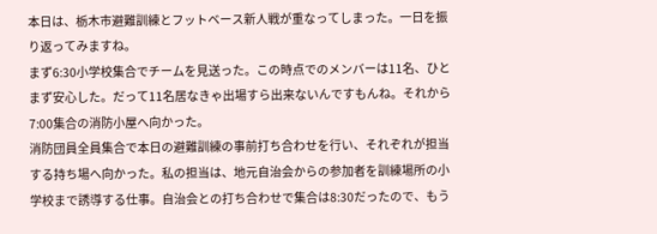本日は、栃木市避難訓練とフットベース新人戦が重なってしまった。一日を振り返ってみますね。
まず6:30小学校集合でチームを見送った。この時点でのメンバーは11名、ひとまず安心した。だって11名居なきゃ出場すら出来ないんですもんね。それから7:00集合の消防小屋へ向かった。
消防団員全員集合で本日の避難訓練の事前打ち合わせを行い、それぞれが担当する持ち場へ向かった。私の担当は、地元自治会からの参加者を訓練場所の小学校まで誘導する仕事。自治会との打ち合わせで集合は8:30だったので、もう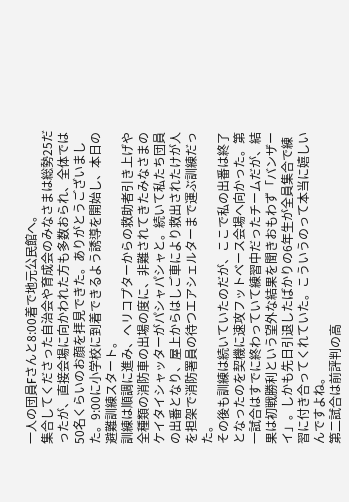一人の団員Fさんと8:00着で地元公民館へ。
集合してくださった自治会や育成会のみなさまは総勢25だったが、直接会場に向かわれた方も多数おられ、全体では50名くらいのお顔を拝見できた。ありがとうございました。9:00に小学校に到着できるよう誘導を開始し、本日の避難訓練スタート。
訓練は順調に進み、ヘリコプターからの救助者引き上げや全種類の消防車の出場の度に、非難されてきたみなさまのケイタイシャッターがパシャパシャと。続いて私たち団員の出番となり、屋上からはしご車により救出されたけが人を担架で消防署員の待つエアシェルターまで運ぶ訓練だった。
その後も訓練は続いていたのだが、ここで私の出番は終了となったのを契機に速攻フットベース会場へ向かった。第一試合はすでに終わっていて練習中だったチームだが、結果は初戦勝利という望外な結果を聞きおもわず「バンザーイ」。しかも先日引退したばかりの6年生が全員集合で練習に付き合ってくれていた。こういうのって本当に嬉しいんですよね。
第二試合は前評判の高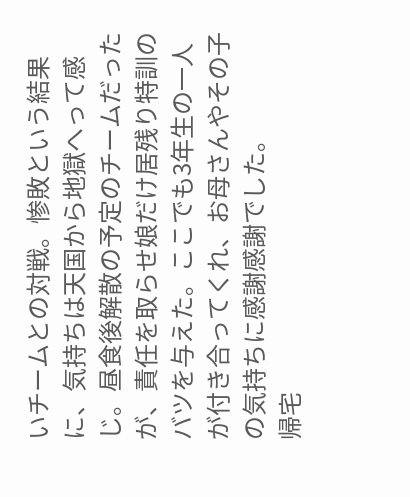いチームとの対戦。惨敗という結果に、気持ちは天国から地獄へって感じ。昼食後解散の予定のチームだったが、責任を取らせ娘だけ居残り特訓のバツを与えた。ここでも3年生の一人が付き合ってくれ、お母さんやその子の気持ちに感謝感謝でした。
帰宅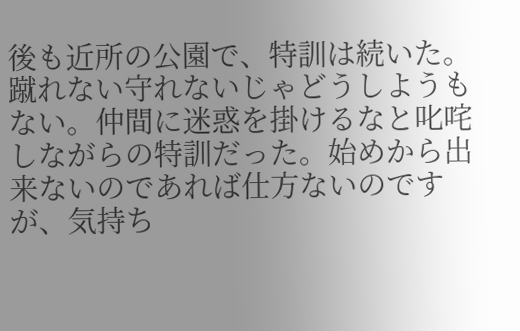後も近所の公園で、特訓は続いた。蹴れない守れないじゃどうしようもない。仲間に迷惑を掛けるなと叱咤しながらの特訓だった。始めから出来ないのであれば仕方ないのですが、気持ち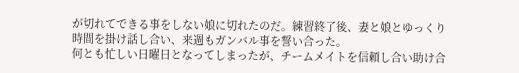が切れてできる事をしない娘に切れたのだ。練習終了後、妻と娘とゆっくり時間を掛け話し合い、来週もガンバル事を誓い合った。
何とも忙しい日曜日となってしまったが、チームメイトを信頼し合い助け合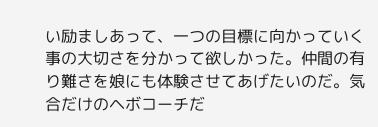い励ましあって、一つの目標に向かっていく事の大切さを分かって欲しかった。仲間の有り難さを娘にも体験させてあげたいのだ。気合だけのヘボコーチだ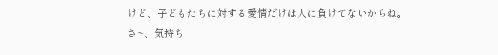けど、子どもたちに対する愛情だけは人に負けてないからね。
さ~、気持ち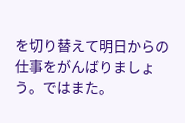を切り替えて明日からの仕事をがんばりましょう。ではまた。